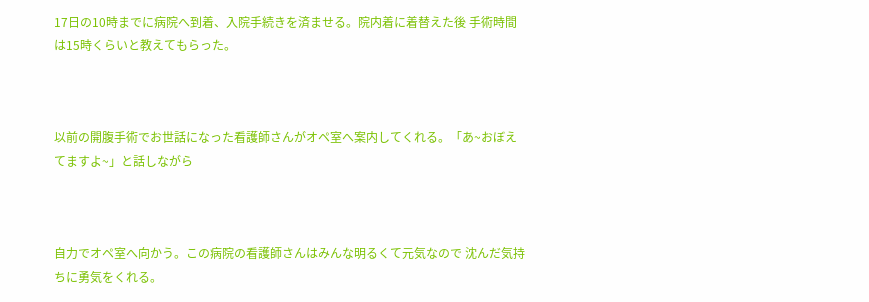17日の10時までに病院へ到着、入院手続きを済ませる。院内着に着替えた後 手術時間は15時くらいと教えてもらった。



以前の開腹手術でお世話になった看護師さんがオペ室へ案内してくれる。「あ~おぼえてますよ~」と話しながら



自力でオペ室へ向かう。この病院の看護師さんはみんな明るくて元気なので 沈んだ気持ちに勇気をくれる。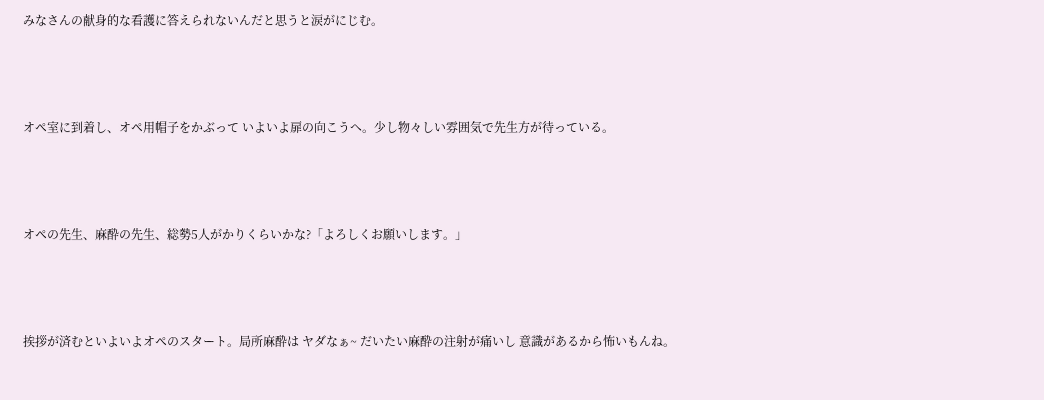みなさんの献身的な看護に答えられないんだと思うと涙がにじむ。



オペ室に到着し、オペ用帽子をかぶって いよいよ扉の向こうへ。少し物々しい雰囲気で先生方が待っている。



オペの先生、麻酔の先生、総勢5人がかりくらいかな?「よろしくお願いします。」



挨拶が済むといよいよオペのスタート。局所麻酔は ヤダなぁ~ だいたい麻酔の注射が痛いし 意識があるから怖いもんね。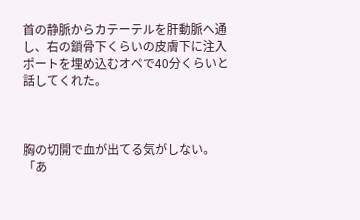首の静脈からカテーテルを肝動脈へ通し、右の鎖骨下くらいの皮膚下に注入ポートを埋め込むオペで40分くらいと話してくれた。



胸の切開で血が出てる気がしない。「あ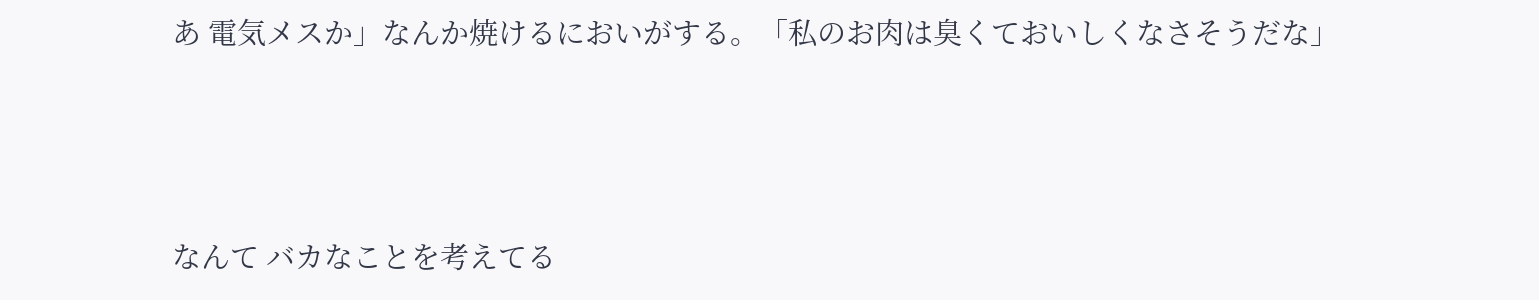あ 電気メスか」なんか焼けるにおいがする。「私のお肉は臭くておいしくなさそうだな」



なんて バカなことを考えてる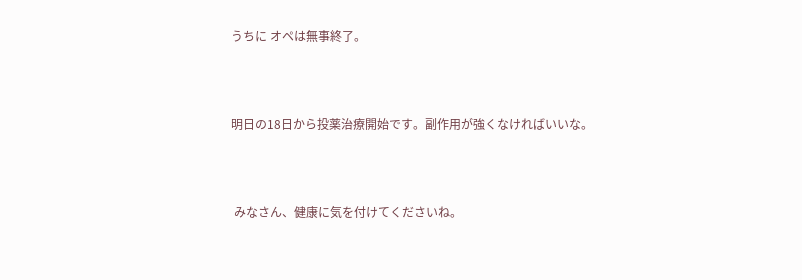うちに オペは無事終了。



明日の18日から投薬治療開始です。副作用が強くなければいいな。



 みなさん、健康に気を付けてくださいね。